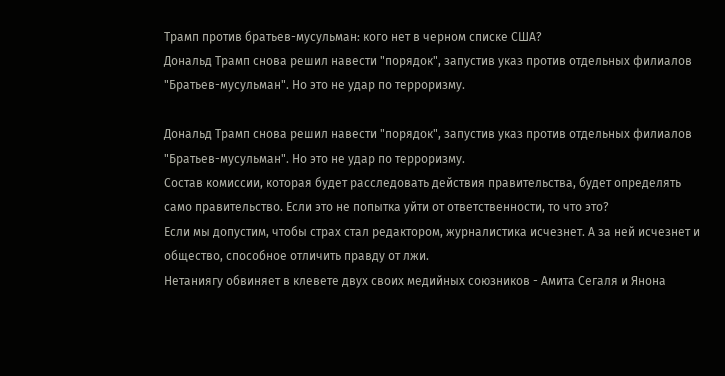Трамп против братьев-мусульман: кого нет в черном списке США?
Дональд Трамп снова решил навести "порядок", запустив указ против отдельных филиалов "Братьев-мусульман". Но это не удар по терроризму.

Дональд Трамп снова решил навести "порядок", запустив указ против отдельных филиалов "Братьев-мусульман". Но это не удар по терроризму.
Состав комиссии, которая будет расследовать действия правительства, будет определять само правительство. Если это не попытка уйти от ответственности, то что это?
Если мы допустим, чтобы страх стал редактором, журналистика исчезнет. А за ней исчезнет и общество, способное отличить правду от лжи.
Нетаниягу обвиняет в клевете двух своих медийных союзников - Амита Сегаля и Янона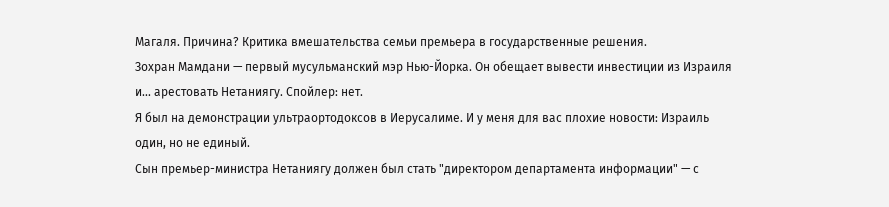Магаля. Причина? Критика вмешательства семьи премьера в государственные решения.
Зохран Мамдани — первый мусульманский мэр Нью-Йорка. Он обещает вывести инвестиции из Израиля и... арестовать Нетаниягу. Спойлер: нет.
Я был на демонстрации ультраортодоксов в Иерусалиме. И у меня для вас плохие новости: Израиль один, но не единый.
Сын премьер-министра Нетаниягу должен был стать "директором департамента информации" — с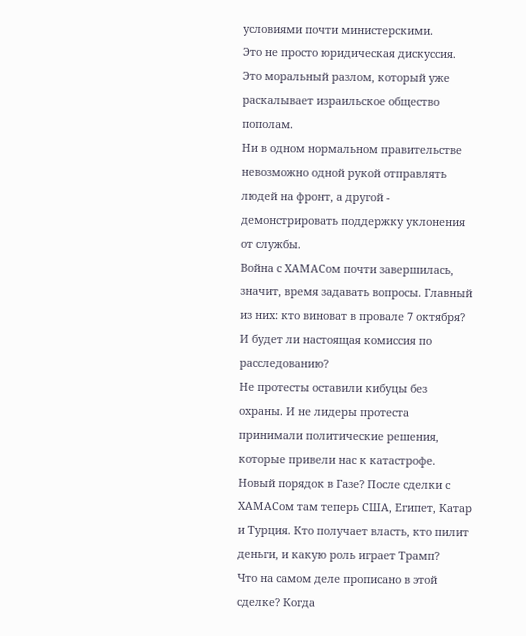условиями почти министерскими.
Это не просто юридическая дискуссия. Это моральный разлом, который уже раскалывает израильское общество пополам.
Ни в одном нормальном правительстве невозможно одной рукой отправлять людей на фронт, а другой - демонстрировать поддержку уклонения от службы.
Война с ХАМАСом почти завершилась, значит, время задавать вопросы. Главный из них: кто виноват в провале 7 октября? И будет ли настоящая комиссия по расследованию?
Не протесты оставили кибуцы без охраны. И не лидеры протеста принимали политические решения, которые привели нас к катастрофе.
Новый порядок в Газе? После сделки с ХАМАСом там теперь США, Египет, Катар и Турция. Кто получает власть, кто пилит деньги, и какую роль играет Трамп?
Что на самом деле прописано в этой сделке? Когда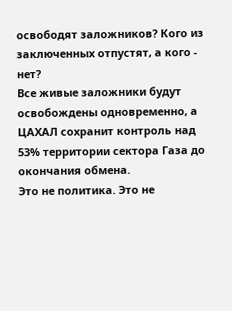освободят заложников? Кого из заключенных отпустят, а кого - нет?
Все живые заложники будут освобождены одновременно, а ЦАХАЛ сохранит контроль над 53% территории сектора Газа до окончания обмена.
Это не политика. Это не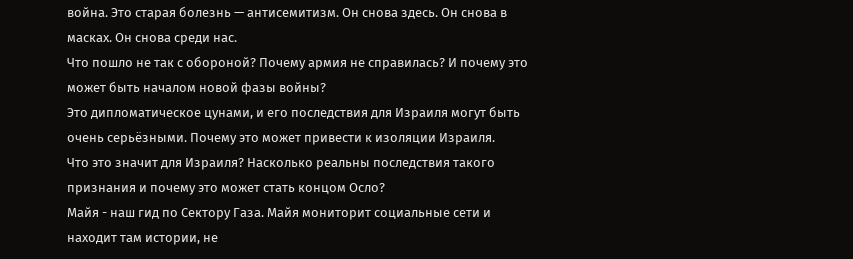война. Это старая болезнь — антисемитизм. Он снова здесь. Он снова в масках. Он снова среди нас.
Что пошло не так с обороной? Почему армия не справилась? И почему это может быть началом новой фазы войны?
Это дипломатическое цунами, и его последствия для Израиля могут быть очень серьёзными. Почему это может привести к изоляции Израиля.
Что это значит для Израиля? Насколько реальны последствия такого признания и почему это может стать концом Осло?
Майя - наш гид по Сектору Газа. Майя мониторит социальные сети и находит там истории, не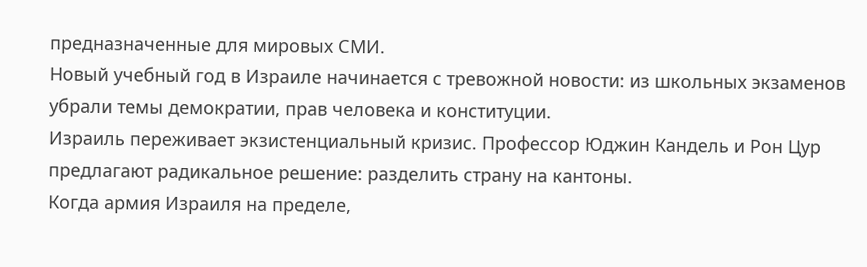предназначенные для мировых СМИ.
Новый учебный год в Израиле начинается с тревожной новости: из школьных экзаменов убрали темы демократии, прав человека и конституции.
Израиль переживает экзистенциальный кризис. Профессор Юджин Кандель и Рон Цур предлагают радикальное решение: разделить страну на кантоны.
Когда армия Израиля на пределе,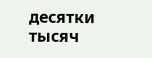десятки тысяч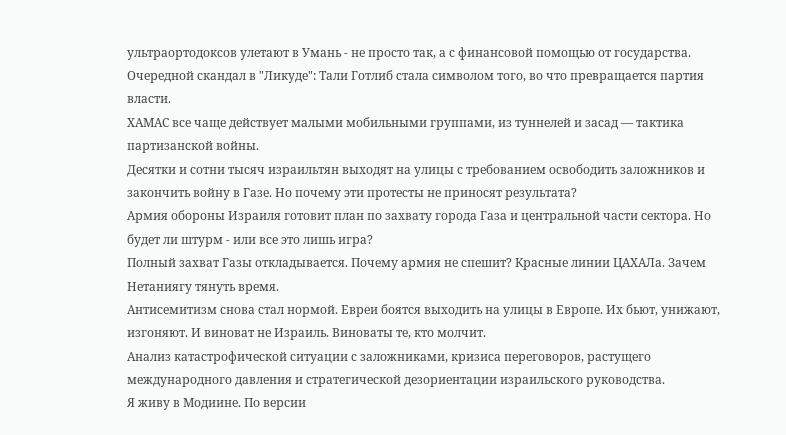ультраортодоксов улетают в Умань - не просто так, а с финансовой помощью от государства.
Очередной скандал в "Ликуде": Тали Готлиб стала символом того, во что превращается партия власти.
ХАМАС все чаще действует малыми мобильными группами, из туннелей и засад — тактика партизанской войны.
Десятки и сотни тысяч израильтян выходят на улицы с требованием освободить заложников и закончить войну в Газе. Но почему эти протесты не приносят результата?
Армия обороны Израиля готовит план по захвату города Газа и центральной части сектора. Но будет ли штурм - или все это лишь игра?
Полный захват Газы откладывается. Почему армия не спешит? Красные линии ЦАХАЛа. Зачем Нетаниягу тянуть время.
Антисемитизм снова стал нормой. Евреи боятся выходить на улицы в Европе. Их бьют, унижают, изгоняют. И виноват не Израиль. Виноваты те, кто молчит.
Анализ катастрофической ситуации с заложниками, кризиса переговоров, растущего международного давления и стратегической дезориентации израильского руководства.
Я живу в Модиине. По версии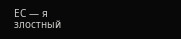ЕС — я злостный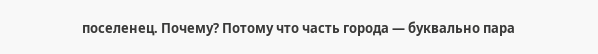поселенец. Почему? Потому что часть города — буквально пара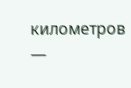километров —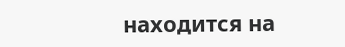находится на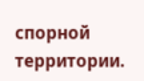спорной территории.